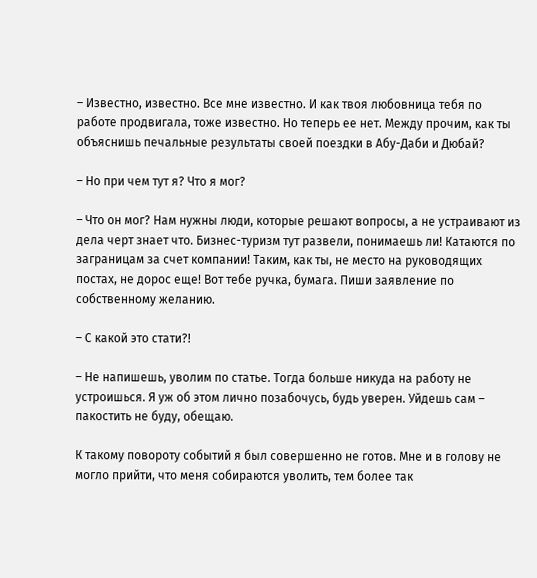– Известно, известно. Все мне известно. И как твоя любовница тебя по работе продвигала, тоже известно. Но теперь ее нет. Между прочим, как ты объяснишь печальные результаты своей поездки в Абу-Даби и Дюбай?

– Но при чем тут я? Что я мог?

– Что он мог? Нам нужны люди, которые решают вопросы, а не устраивают из дела черт знает что. Бизнес-туризм тут развели, понимаешь ли! Катаются по заграницам за счет компании! Таким, как ты, не место на руководящих постах, не дорос еще! Вот тебе ручка, бумага. Пиши заявление по собственному желанию.

– С какой это стати?!

– Не напишешь, уволим по статье. Тогда больше никуда на работу не устроишься. Я уж об этом лично позабочусь, будь уверен. Уйдешь сам – пакостить не буду, обещаю.

К такому повороту событий я был совершенно не готов. Мне и в голову не могло прийти, что меня собираются уволить, тем более так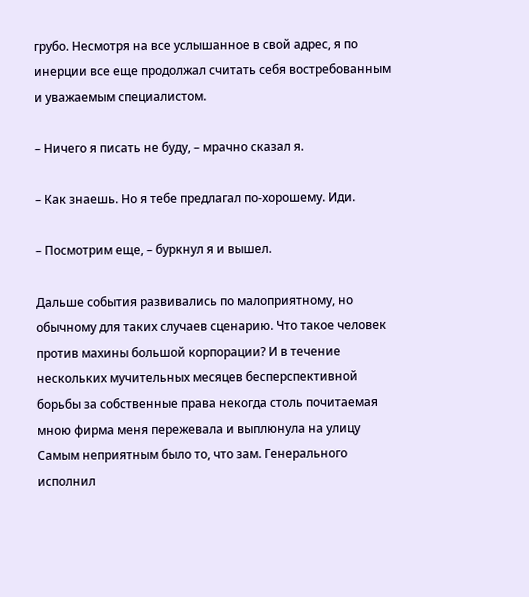грубо. Несмотря на все услышанное в свой адрес, я по инерции все еще продолжал считать себя востребованным и уважаемым специалистом.

– Ничего я писать не буду, – мрачно сказал я.

– Как знаешь. Но я тебе предлагал по-хорошему. Иди.

– Посмотрим еще, – буркнул я и вышел.

Дальше события развивались по малоприятному, но обычному для таких случаев сценарию. Что такое человек против махины большой корпорации? И в течение нескольких мучительных месяцев бесперспективной борьбы за собственные права некогда столь почитаемая мною фирма меня пережевала и выплюнула на улицу Самым неприятным было то, что зам. Генерального исполнил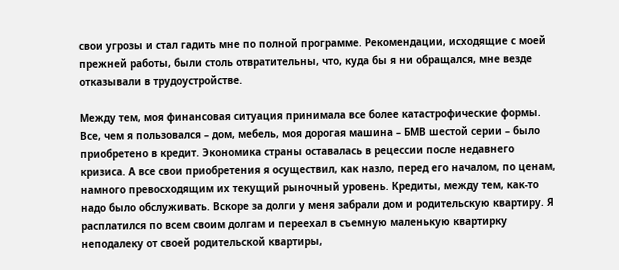свои угрозы и стал гадить мне по полной программе. Рекомендации, исходящие с моей прежней работы, были столь отвратительны, что, куда бы я ни обращался, мне везде отказывали в трудоустройстве.

Между тем, моя финансовая ситуация принимала все более катастрофические формы. Все, чем я пользовался – дом, мебель, моя дорогая машина – БМВ шестой серии – было приобретено в кредит. Экономика страны оставалась в рецессии после недавнего кризиса. А все свои приобретения я осуществил, как назло, перед его началом, по ценам, намного превосходящим их текущий рыночный уровень. Кредиты, между тем, как-то надо было обслуживать. Вскоре за долги у меня забрали дом и родительскую квартиру. Я расплатился по всем своим долгам и переехал в съемную маленькую квартирку неподалеку от своей родительской квартиры,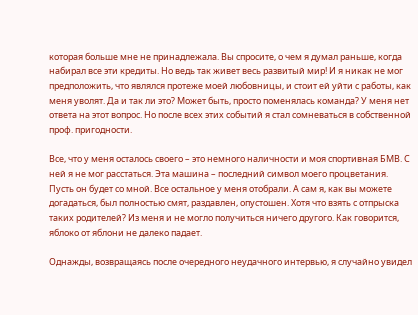которая больше мне не принадлежала. Вы спросите, о чем я думал раньше, когда набирал все эти кредиты. Но ведь так живет весь развитый мир! И я никак не мог предположить, что являлся протеже моей любовницы, и стоит ей уйти с работы, как меня уволят. Да и так ли это? Может быть, просто поменялась команда? У меня нет ответа на этот вопрос. Но после всех этих событий я стал сомневаться в собственной проф. пригодности.

Все, что у меня осталось своего – это немного наличности и моя спортивная БМВ. С ней я не мог расстаться. Эта машина – последний символ моего процветания. Пусть он будет со мной. Все остальное у меня отобрали. А сам я, как вы можете догадаться, был полностью смят, раздавлен, опустошен. Хотя что взять с отпрыска таких родителей? Из меня и не могло получиться ничего другого. Как говорится, яблоко от яблони не далеко падает.

Однажды, возвращаясь после очередного неудачного интервью, я случайно увидел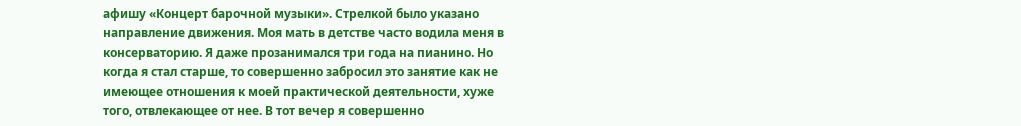афишу «Концерт барочной музыки». Стрелкой было указано направление движения. Моя мать в детстве часто водила меня в консерваторию. Я даже прозанимался три года на пианино. Но когда я стал старше, то совершенно забросил это занятие как не имеющее отношения к моей практической деятельности, хуже того, отвлекающее от нее. В тот вечер я совершенно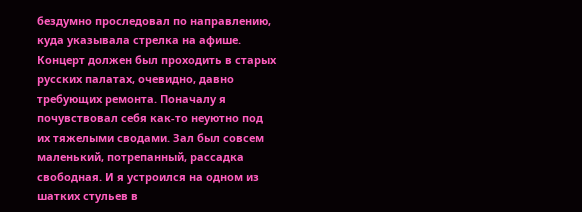бездумно проследовал по направлению, куда указывала стрелка на афише. Концерт должен был проходить в старых русских палатах, очевидно, давно требующих ремонта. Поначалу я почувствовал себя как-то неуютно под их тяжелыми сводами. Зал был совсем маленький, потрепанный, рассадка свободная. И я устроился на одном из шатких стульев в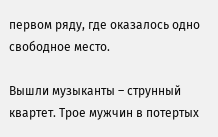первом ряду, где оказалось одно свободное место.

Вышли музыканты – струнный квартет. Трое мужчин в потертых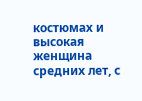костюмах и высокая женщина средних лет, с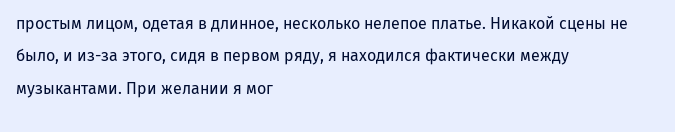простым лицом, одетая в длинное, несколько нелепое платье. Никакой сцены не было, и из-за этого, сидя в первом ряду, я находился фактически между музыкантами. При желании я мог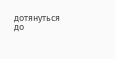дотянуться до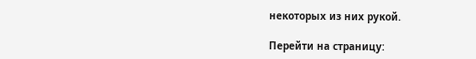некоторых из них рукой.

Перейти на страницу: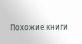Похожие книги